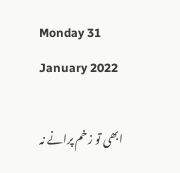Monday 31 January 2022

ابھی تو زخم پرانے نہ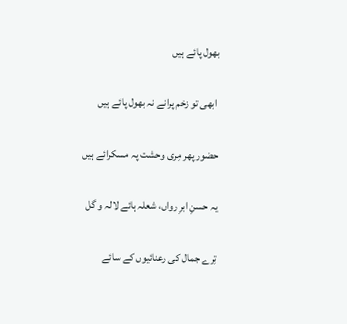بھول پائے ہیں

 ابھی تو زخم پرانے نہ بھول پائے ہیں

حضور پھر مِری وحشت پہ مسکرائے ہیں

یہ حسنِ ابرِ رواں، شعلہ ہائے لالہ و گل

تِرے جمال کی رعنائیوں کے سائے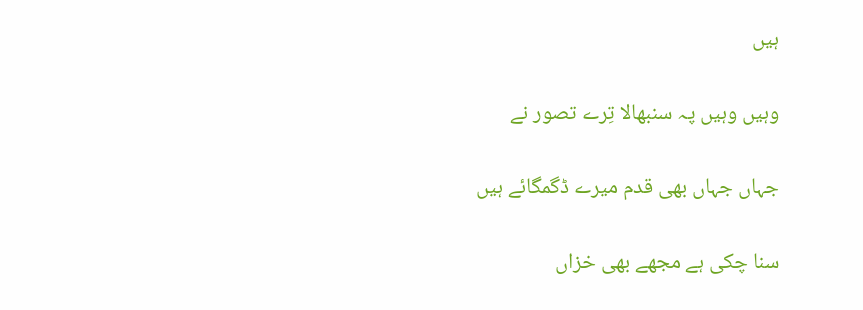ہیں

وہیں وہیں پہ سنبھالا تِرے تصور نے

جہاں جہاں بھی قدم میرے ڈگمگائے ہیں

سنا چکی ہے مجھے بھی خزاں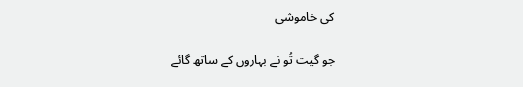کی خاموشی

جو گیت تُو نے بہاروں کے ساتھ گائے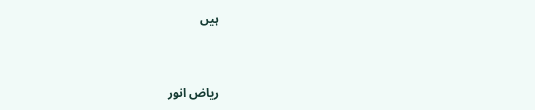ہیں


ریاض انور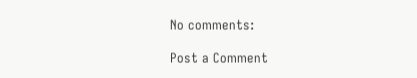No comments:

Post a Comment